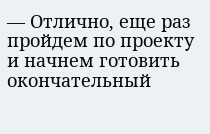— Отлично, еще раз пройдем по проекту и начнем готовить окончательный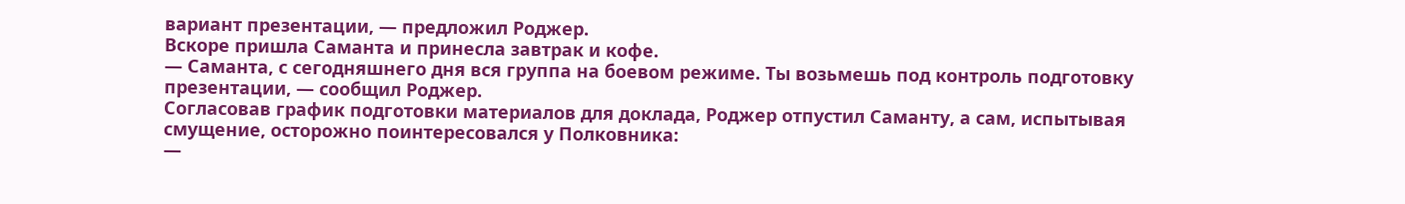вариант презентации, — предложил Роджер.
Вскоре пришла Саманта и принесла завтрак и кофе.
— Саманта, с сегодняшнего дня вся группа на боевом режиме. Ты возьмешь под контроль подготовку презентации, — сообщил Роджер.
Согласовав график подготовки материалов для доклада, Роджер отпустил Саманту, а сам, испытывая смущение, осторожно поинтересовался у Полковника:
—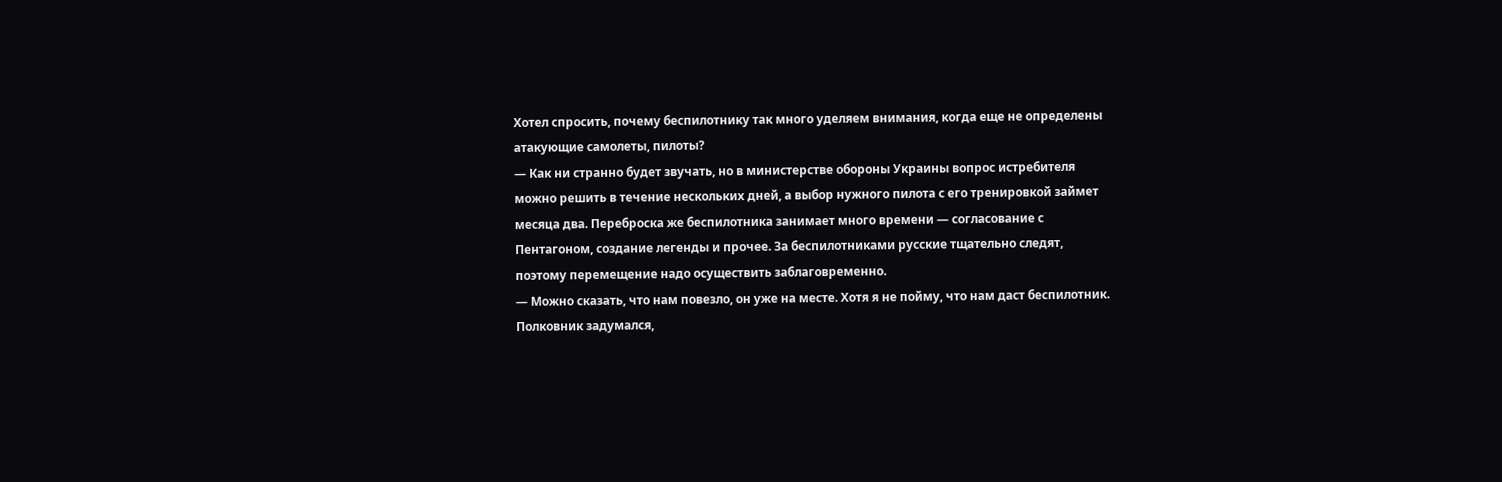Хотел спросить, почему беспилотнику так много уделяем внимания, когда еще не определены атакующие самолеты, пилоты?
— Как ни странно будет звучать, но в министерстве обороны Украины вопрос истребителя можно решить в течение нескольких дней, а выбор нужного пилота с его тренировкой займет месяца два. Переброска же беспилотника занимает много времени — согласование с Пентагоном, создание легенды и прочее. За беспилотниками русские тщательно следят, поэтому перемещение надо осуществить заблаговременно.
— Можно сказать, что нам повезло, он уже на месте. Хотя я не пойму, что нам даст беспилотник.
Полковник задумался,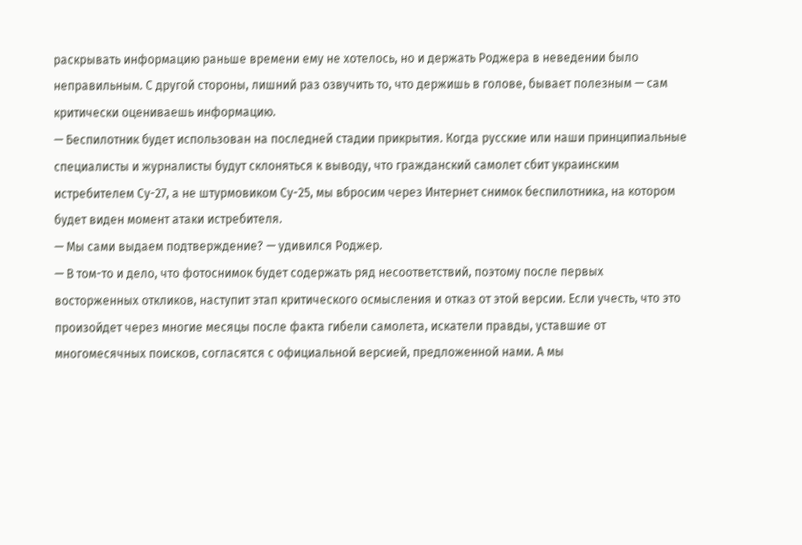раскрывать информацию раньше времени ему не хотелось, но и держать Роджера в неведении было неправильным. С другой стороны, лишний раз озвучить то, что держишь в голове, бывает полезным — сам критически оцениваешь информацию.
— Беспилотник будет использован на последней стадии прикрытия. Когда русские или наши принципиальные специалисты и журналисты будут склоняться к выводу, что гражданский самолет сбит украинским истребителем Су-27, а не штурмовиком Су-25, мы вбросим через Интернет снимок беспилотника, на котором будет виден момент атаки истребителя.
— Мы сами выдаем подтверждение? — удивился Роджер.
— В том-то и дело, что фотоснимок будет содержать ряд несоответствий, поэтому после первых восторженных откликов, наступит этап критического осмысления и отказ от этой версии. Если учесть, что это произойдет через многие месяцы после факта гибели самолета, искатели правды, уставшие от многомесячных поисков, согласятся с официальной версией, предложенной нами. А мы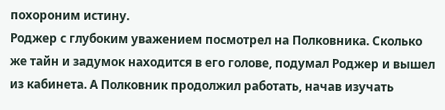похороним истину.
Роджер с глубоким уважением посмотрел на Полковника. Сколько же тайн и задумок находится в его голове, подумал Роджер и вышел из кабинета. А Полковник продолжил работать, начав изучать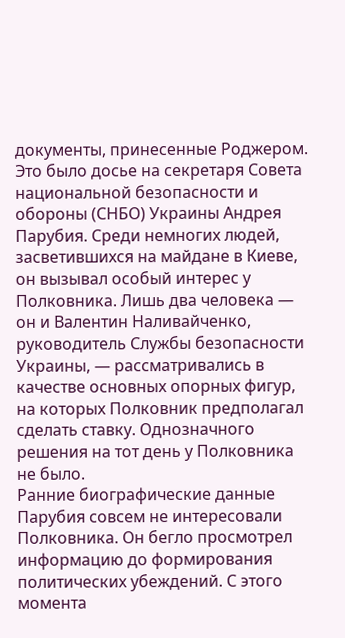документы, принесенные Роджером.
Это было досье на секретаря Совета национальной безопасности и обороны (СНБО) Украины Андрея Парубия. Среди немногих людей, засветившихся на майдане в Киеве, он вызывал особый интерес у Полковника. Лишь два человека — он и Валентин Наливайченко, руководитель Службы безопасности Украины, — рассматривались в качестве основных опорных фигур, на которых Полковник предполагал сделать ставку. Однозначного решения на тот день у Полковника не было.
Ранние биографические данные Парубия совсем не интересовали Полковника. Он бегло просмотрел информацию до формирования политических убеждений. С этого момента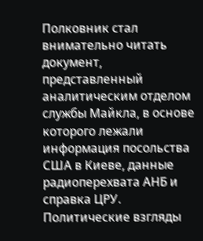Полковник стал внимательно читать документ, представленный аналитическим отделом службы Майкла, в основе которого лежали информация посольства США в Киеве, данные радиоперехвата АНБ и справка ЦРУ.
Политические взгляды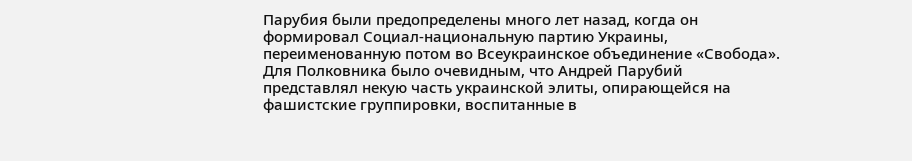Парубия были предопределены много лет назад, когда он формировал Социал-национальную партию Украины, переименованную потом во Всеукраинское объединение «Свобода». Для Полковника было очевидным, что Андрей Парубий представлял некую часть украинской элиты, опирающейся на фашистские группировки, воспитанные в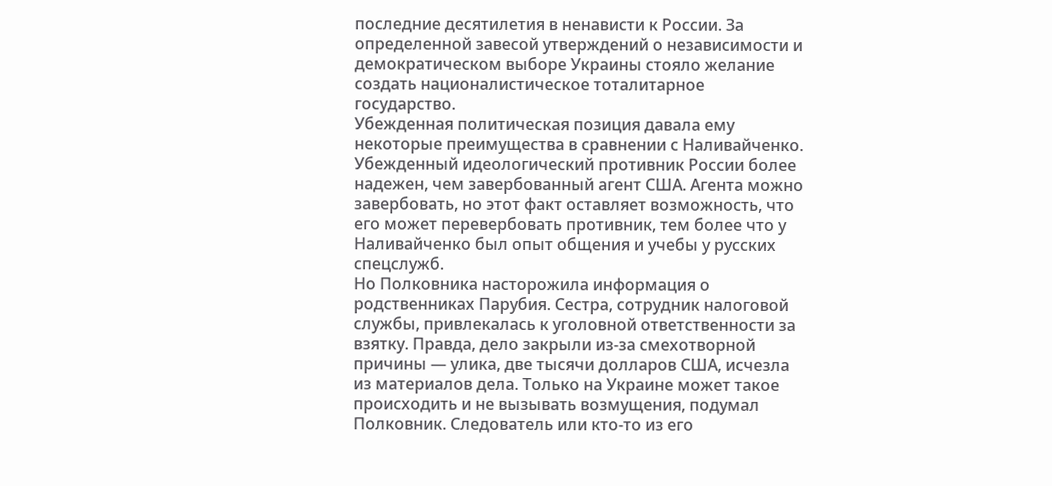последние десятилетия в ненависти к России. За определенной завесой утверждений о независимости и демократическом выборе Украины стояло желание создать националистическое тоталитарное государство.
Убежденная политическая позиция давала ему некоторые преимущества в сравнении с Наливайченко. Убежденный идеологический противник России более надежен, чем завербованный агент США. Агента можно завербовать, но этот факт оставляет возможность, что его может перевербовать противник, тем более что у Наливайченко был опыт общения и учебы у русских спецслужб.
Но Полковника насторожила информация о родственниках Парубия. Сестра, сотрудник налоговой службы, привлекалась к уголовной ответственности за взятку. Правда, дело закрыли из-за смехотворной причины — улика, две тысячи долларов США, исчезла из материалов дела. Только на Украине может такое происходить и не вызывать возмущения, подумал Полковник. Следователь или кто-то из его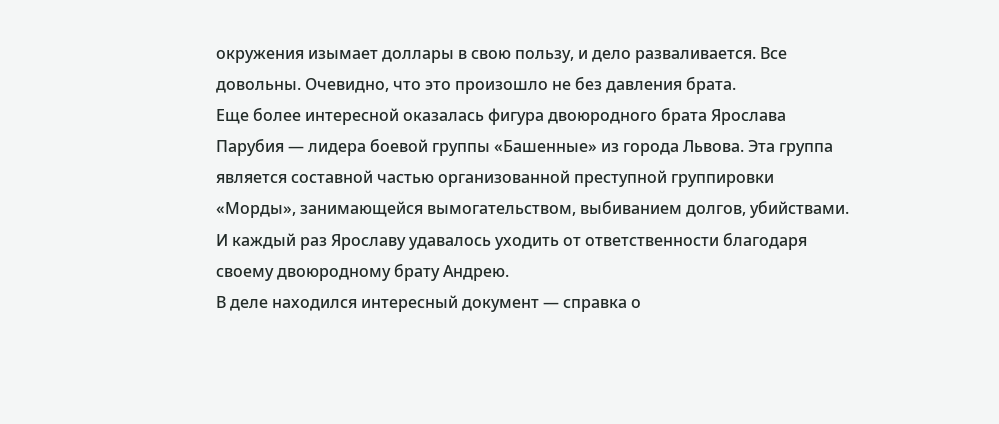окружения изымает доллары в свою пользу, и дело разваливается. Все довольны. Очевидно, что это произошло не без давления брата.
Еще более интересной оказалась фигура двоюродного брата Ярослава Парубия — лидера боевой группы «Башенные» из города Львова. Эта группа является составной частью организованной преступной группировки «Морды», занимающейся вымогательством, выбиванием долгов, убийствами. И каждый раз Ярославу удавалось уходить от ответственности благодаря своему двоюродному брату Андрею.
В деле находился интересный документ — справка о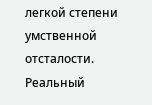легкой степени умственной отсталости. Реальный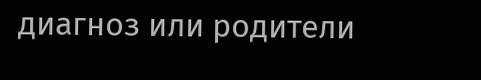диагноз или родители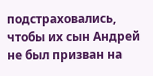подстраховались, чтобы их сын Андрей не был призван на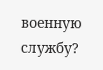военную службу?